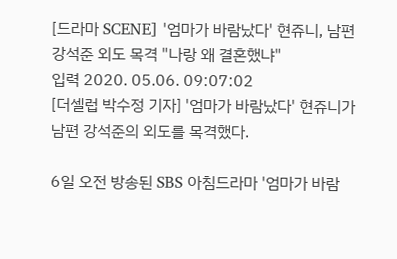[드라마 SCENE] '엄마가 바람났다' 현쥬니, 남편 강석준 외도 목격 "나랑 왜 결혼했냐"
입력 2020. 05.06. 09:07:02
[더셀럽 박수정 기자] '엄마가 바람났다' 현쥬니가 남편 강석준의 외도를 목격했다.

6일 오전 방송된 SBS 아침드라마 '엄마가 바람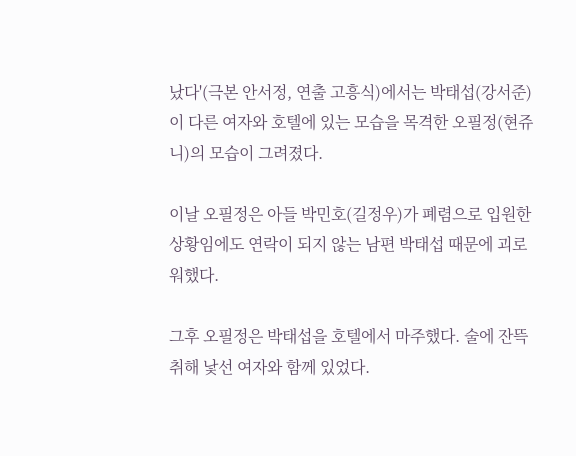났다'(극본 안서정, 연출 고흥식)에서는 박태섭(강서준)이 다른 여자와 호텔에 있는 모습을 목격한 오필정(현쥬니)의 모습이 그려졌다.

이날 오필정은 아들 박민호(길정우)가 폐렴으로 입원한 상황임에도 연락이 되지 않는 남편 박태섭 때문에 괴로워했다.

그후 오필정은 박태섭을 호텔에서 마주했다. 술에 잔뜩 취해 낯선 여자와 함께 있었다.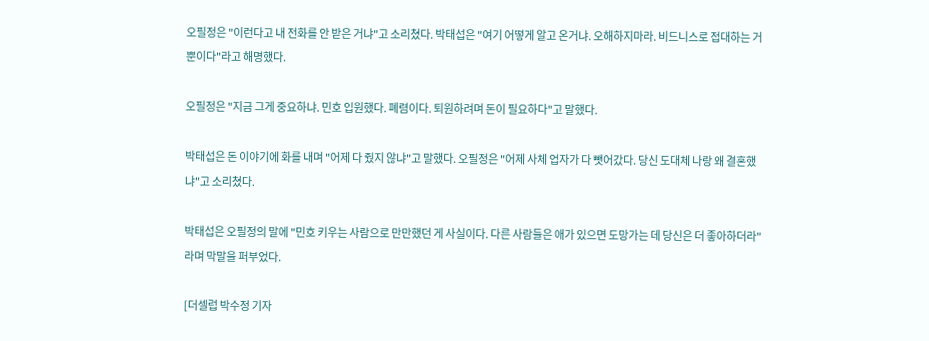오필정은 "이런다고 내 전화를 안 받은 거냐"고 소리쳤다. 박태섭은 "여기 어떻게 알고 온거냐. 오해하지마라. 비드니스로 접대하는 거 뿐이다"라고 해명했다.

오필정은 "지금 그게 중요하냐. 민호 입원했다. 폐렴이다. 퇴원하려며 돈이 필요하다"고 말했다.

박태섭은 돈 이야기에 화를 내며 "어제 다 줬지 않냐"고 말했다. 오필정은 "어제 사체 업자가 다 뺏어갔다. 당신 도대체 나랑 왜 결혼했냐"고 소리쳤다.

박태섭은 오필정의 말에 "민호 키우는 사람으로 만만했던 게 사실이다. 다른 사람들은 애가 있으면 도망가는 데 당신은 더 좋아하더라"라며 막말을 퍼부었다.

[더셀럽 박수정 기자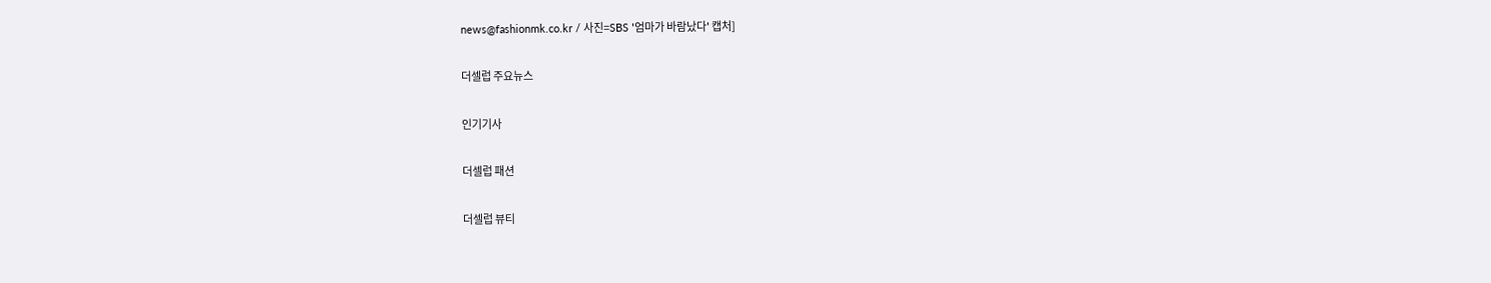news@fashionmk.co.kr / 사진=SBS '엄마가 바람났다' 캡처]

더셀럽 주요뉴스

인기기사

더셀럽 패션

더셀럽 뷰티